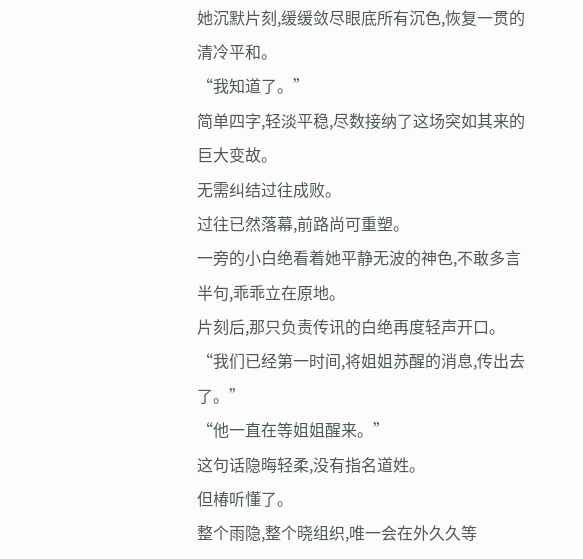她沉默片刻,缓缓敛尽眼底所有沉色,恢复一贯的清冷平和。
“我知道了。”
简单四字,轻淡平稳,尽数接纳了这场突如其来的巨大变故。
无需纠结过往成败。
过往已然落幕,前路尚可重塑。
一旁的小白绝看着她平静无波的神色,不敢多言半句,乖乖立在原地。
片刻后,那只负责传讯的白绝再度轻声开口。
“我们已经第一时间,将姐姐苏醒的消息,传出去了。”
“他一直在等姐姐醒来。”
这句话隐晦轻柔,没有指名道姓。
但椿听懂了。
整个雨隐,整个晓组织,唯一会在外久久等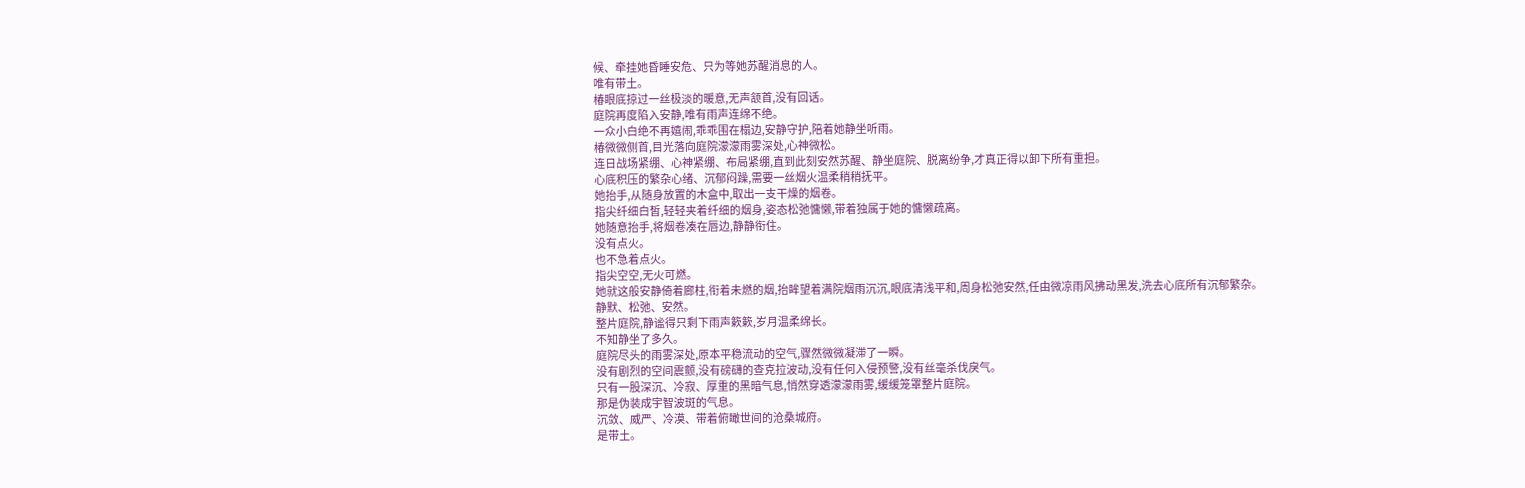候、牵挂她昏睡安危、只为等她苏醒消息的人。
唯有带土。
椿眼底掠过一丝极淡的暖意,无声颔首,没有回话。
庭院再度陷入安静,唯有雨声连绵不绝。
一众小白绝不再嬉闹,乖乖围在榻边,安静守护,陪着她静坐听雨。
椿微微侧首,目光落向庭院濛濛雨雾深处,心神微松。
连日战场紧绷、心神紧绷、布局紧绷,直到此刻安然苏醒、静坐庭院、脱离纷争,才真正得以卸下所有重担。
心底积压的繁杂心绪、沉郁闷躁,需要一丝烟火温柔稍稍抚平。
她抬手,从随身放置的木盒中,取出一支干燥的烟卷。
指尖纤细白皙,轻轻夹着纤细的烟身,姿态松弛慵懒,带着独属于她的慵懒疏离。
她随意抬手,将烟卷凑在唇边,静静衔住。
没有点火。
也不急着点火。
指尖空空,无火可燃。
她就这般安静倚着廊柱,衔着未燃的烟,抬眸望着满院烟雨沉沉,眼底清浅平和,周身松弛安然,任由微凉雨风拂动黑发,洗去心底所有沉郁繁杂。
静默、松弛、安然。
整片庭院,静谧得只剩下雨声簌簌,岁月温柔绵长。
不知静坐了多久。
庭院尽头的雨雾深处,原本平稳流动的空气,骤然微微凝滞了一瞬。
没有剧烈的空间震颤,没有磅礴的查克拉波动,没有任何入侵预警,没有丝毫杀伐戾气。
只有一股深沉、冷寂、厚重的黑暗气息,悄然穿透濛濛雨雾,缓缓笼罩整片庭院。
那是伪装成宇智波斑的气息。
沉敛、威严、冷漠、带着俯瞰世间的沧桑城府。
是带土。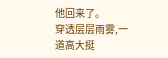他回来了。
穿透层层雨雾,一道高大挺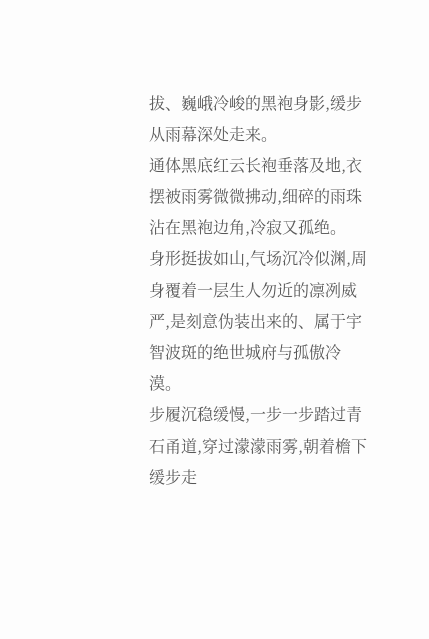拔、巍峨冷峻的黑袍身影,缓步从雨幕深处走来。
通体黑底红云长袍垂落及地,衣摆被雨雾微微拂动,细碎的雨珠沾在黑袍边角,冷寂又孤绝。
身形挺拔如山,气场沉冷似渊,周身覆着一层生人勿近的凛冽威严,是刻意伪装出来的、属于宇智波斑的绝世城府与孤傲冷漠。
步履沉稳缓慢,一步一步踏过青石甬道,穿过濛濛雨雾,朝着檐下缓步走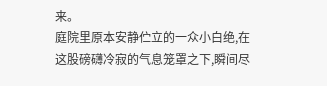来。
庭院里原本安静伫立的一众小白绝,在这股磅礴冷寂的气息笼罩之下,瞬间尽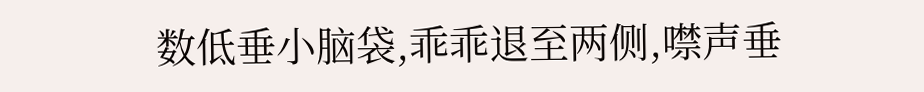数低垂小脑袋,乖乖退至两侧,噤声垂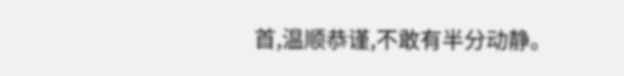首,温顺恭谨,不敢有半分动静。